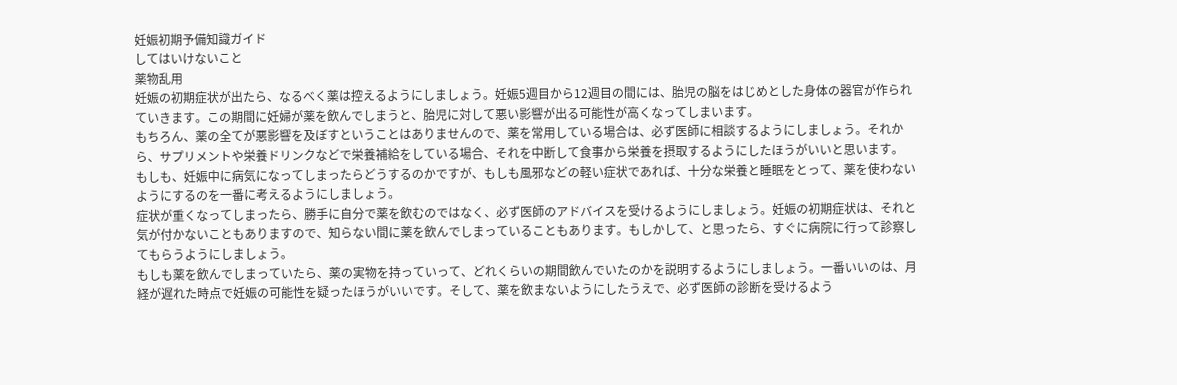妊娠初期予備知識ガイド
してはいけないこと
薬物乱用
妊娠の初期症状が出たら、なるべく薬は控えるようにしましょう。妊娠5週目から12週目の間には、胎児の脳をはじめとした身体の器官が作られていきます。この期間に妊婦が薬を飲んでしまうと、胎児に対して悪い影響が出る可能性が高くなってしまいます。
もちろん、薬の全てが悪影響を及ぼすということはありませんので、薬を常用している場合は、必ず医師に相談するようにしましょう。それから、サプリメントや栄養ドリンクなどで栄養補給をしている場合、それを中断して食事から栄養を摂取するようにしたほうがいいと思います。
もしも、妊娠中に病気になってしまったらどうするのかですが、もしも風邪などの軽い症状であれば、十分な栄養と睡眠をとって、薬を使わないようにするのを一番に考えるようにしましょう。
症状が重くなってしまったら、勝手に自分で薬を飲むのではなく、必ず医師のアドバイスを受けるようにしましょう。妊娠の初期症状は、それと気が付かないこともありますので、知らない間に薬を飲んでしまっていることもあります。もしかして、と思ったら、すぐに病院に行って診察してもらうようにしましょう。
もしも薬を飲んでしまっていたら、薬の実物を持っていって、どれくらいの期間飲んでいたのかを説明するようにしましょう。一番いいのは、月経が遅れた時点で妊娠の可能性を疑ったほうがいいです。そして、薬を飲まないようにしたうえで、必ず医師の診断を受けるよう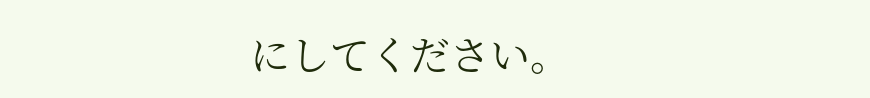にしてください。